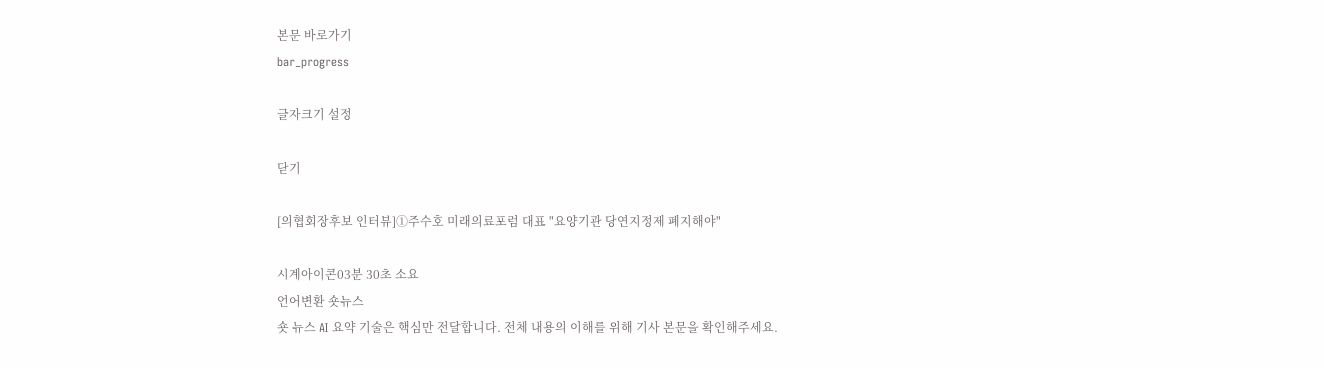본문 바로가기
bar_progress

글자크기 설정

닫기

[의협회장후보 인터뷰]①주수호 미래의료포럼 대표 "요양기관 당연지정제 폐지해야"

시계아이콘03분 30초 소요
언어변환 숏뉴스
숏 뉴스 AI 요약 기술은 핵심만 전달합니다. 전체 내용의 이해를 위해 기사 본문을 확인해주세요.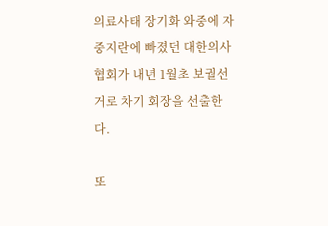의료사태 장기화 와중에 자중지란에 빠졌던 대한의사협회가 내년 1월초 보궐선거로 차기 회장을 선출한다.

또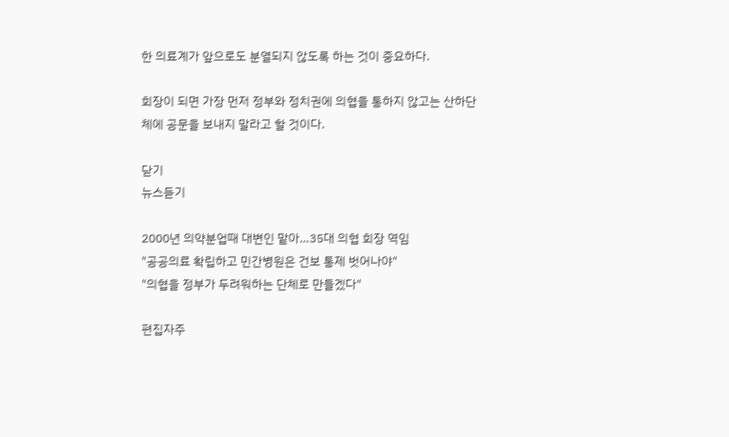한 의료계가 앞으로도 분열되지 않도록 하는 것이 중요하다.

회장이 되면 가장 먼저 정부와 정치권에 의협을 통하지 않고는 산하단체에 공문을 보내지 말라고 할 것이다.

닫기
뉴스듣기

2000년 의약분업때 대변인 맡아…35대 의협 회장 역임
"공공의료 확립하고 민간병원은 건보 통제 벗어나야"
"의협을 정부가 두려워하는 단체로 만들겠다"

편집자주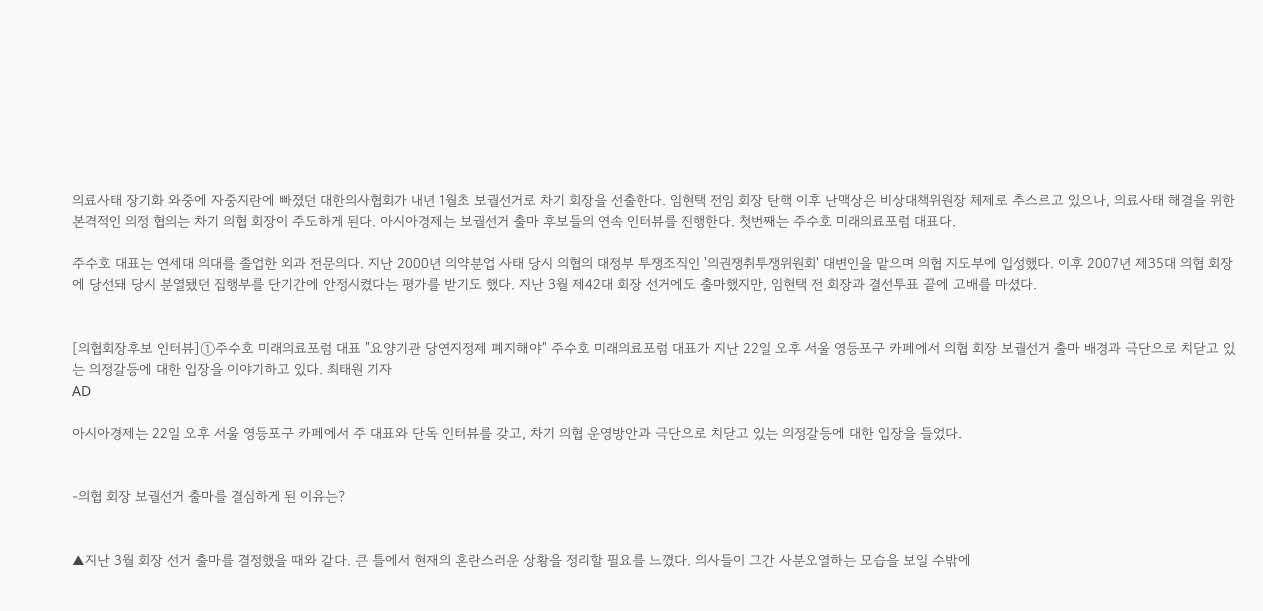의료사태 장기화 와중에 자중지란에 빠졌던 대한의사협회가 내년 1월초 보궐선거로 차기 회장을 선출한다. 임현택 전임 회장 탄핵 이후 난맥상은 비상대책위원장 체제로 추스르고 있으나, 의료사태 해결을 위한 본격적인 의정 협의는 차기 의협 회장이 주도하게 된다. 아시아경제는 보궐선거 출마 후보들의 연속 인터뷰를 진행한다. 첫번째는 주수호 미래의료포럼 대표다.

주수호 대표는 연세대 의대를 졸업한 외과 전문의다. 지난 2000년 의약분업 사태 당시 의협의 대정부 투쟁조직인 '의권쟁취투쟁위원회' 대변인을 맡으며 의협 지도부에 입성했다. 이후 2007년 제35대 의협 회장에 당선돼 당시 분열됐던 집행부를 단기간에 안정시켰다는 평가를 받기도 했다. 지난 3월 제42대 회장 선거에도 출마했지만, 임현택 전 회장과 결선투표 끝에 고배를 마셨다.


[의협회장후보 인터뷰]①주수호 미래의료포럼 대표 "요양기관 당연지정제 폐지해야" 주수호 미래의료포럼 대표가 지난 22일 오후 서울 영등포구 카페에서 의협 회장 보궐선거 출마 배경과 극단으로 치닫고 있는 의정갈등에 대한 입장을 이야기하고 있다. 최태원 기자
AD

아시아경제는 22일 오후 서울 영등포구 카페에서 주 대표와 단독 인터뷰를 갖고, 차기 의협 운영방안과 극단으로 치닫고 있는 의정갈등에 대한 입장을 들었다.


-의협 회장 보궐선거 출마를 결심하게 된 이유는?


▲지난 3월 회장 선거 출마를 결정했을 때와 같다. 큰 틀에서 현재의 혼란스러운 상황을 정리할 필요를 느꼈다. 의사들이 그간 사분오열하는 모습을 보일 수밖에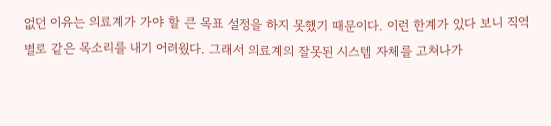없던 이유는 의료계가 가야 할 큰 목표 설정을 하지 못했기 때문이다. 이런 한계가 있다 보니 직역별로 같은 목소리를 내기 어려웠다. 그래서 의료계의 잘못된 시스템 자체를 고쳐나가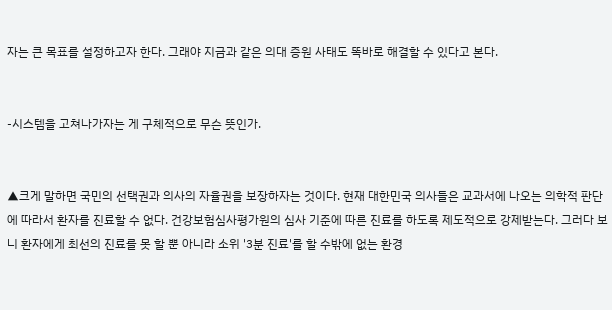자는 큰 목표를 설정하고자 한다. 그래야 지금과 같은 의대 증원 사태도 똑바로 해결할 수 있다고 본다.


-시스템을 고쳐나가자는 게 구체적으로 무슨 뜻인가.


▲크게 말하면 국민의 선택권과 의사의 자율권을 보장하자는 것이다. 현재 대한민국 의사들은 교과서에 나오는 의학적 판단에 따라서 환자를 진료할 수 없다. 건강보험심사평가원의 심사 기준에 따른 진료를 하도록 제도적으로 강제받는다. 그러다 보니 환자에게 최선의 진료를 못 할 뿐 아니라 소위 '3분 진료'를 할 수밖에 없는 환경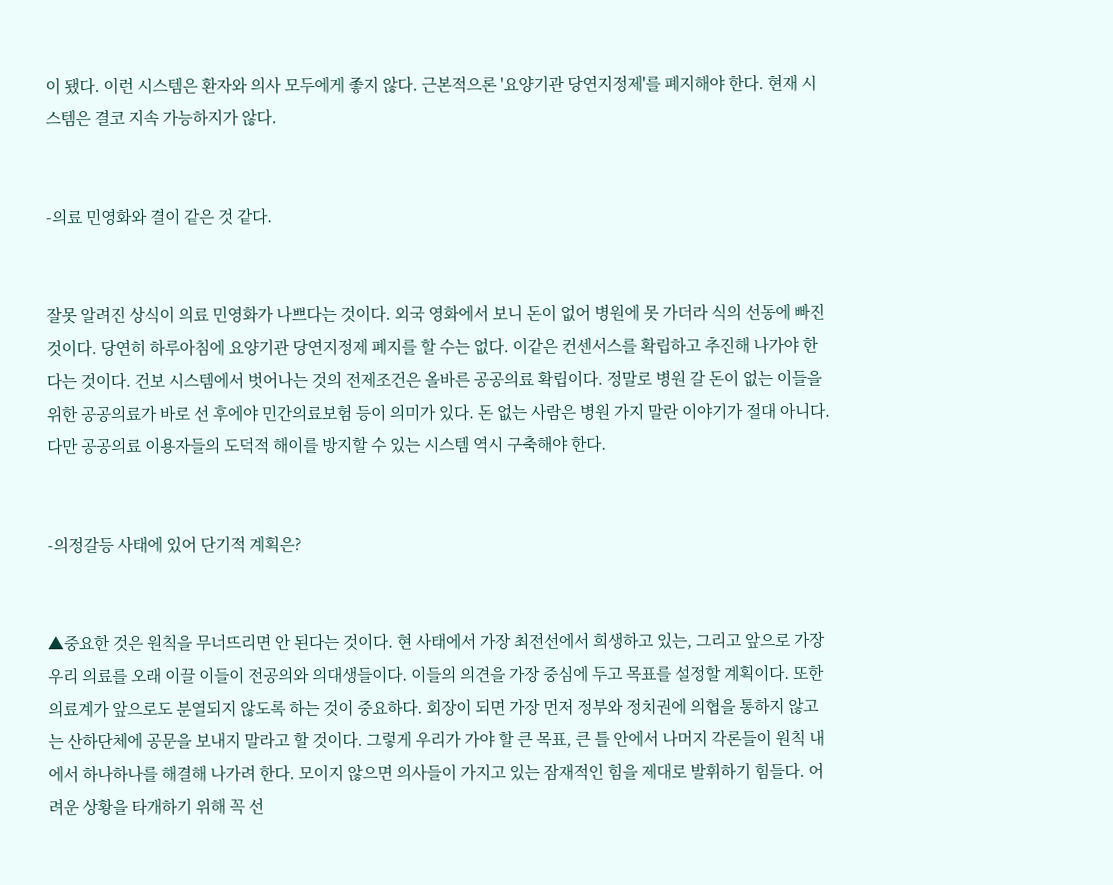이 됐다. 이런 시스템은 환자와 의사 모두에게 좋지 않다. 근본적으론 '요양기관 당연지정제'를 폐지해야 한다. 현재 시스템은 결코 지속 가능하지가 않다.


-의료 민영화와 결이 같은 것 같다.


잘못 알려진 상식이 의료 민영화가 나쁘다는 것이다. 외국 영화에서 보니 돈이 없어 병원에 못 가더라 식의 선동에 빠진 것이다. 당연히 하루아침에 요양기관 당연지정제 폐지를 할 수는 없다. 이같은 컨센서스를 확립하고 추진해 나가야 한다는 것이다. 건보 시스템에서 벗어나는 것의 전제조건은 올바른 공공의료 확립이다. 정말로 병원 갈 돈이 없는 이들을 위한 공공의료가 바로 선 후에야 민간의료보험 등이 의미가 있다. 돈 없는 사람은 병원 가지 말란 이야기가 절대 아니다. 다만 공공의료 이용자들의 도덕적 해이를 방지할 수 있는 시스템 역시 구축해야 한다.


-의정갈등 사태에 있어 단기적 계획은?


▲중요한 것은 원칙을 무너뜨리면 안 된다는 것이다. 현 사태에서 가장 최전선에서 희생하고 있는, 그리고 앞으로 가장 우리 의료를 오래 이끌 이들이 전공의와 의대생들이다. 이들의 의견을 가장 중심에 두고 목표를 설정할 계획이다. 또한 의료계가 앞으로도 분열되지 않도록 하는 것이 중요하다. 회장이 되면 가장 먼저 정부와 정치권에 의협을 통하지 않고는 산하단체에 공문을 보내지 말라고 할 것이다. 그렇게 우리가 가야 할 큰 목표, 큰 틀 안에서 나머지 각론들이 원칙 내에서 하나하나를 해결해 나가려 한다. 모이지 않으면 의사들이 가지고 있는 잠재적인 힘을 제대로 발휘하기 힘들다. 어려운 상황을 타개하기 위해 꼭 선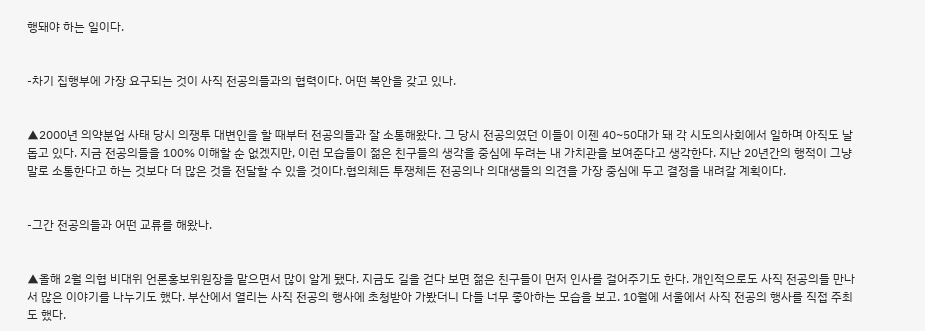행돼야 하는 일이다.


-차기 집행부에 가장 요구되는 것이 사직 전공의들과의 협력이다. 어떤 복안을 갖고 있나.


▲2000년 의약분업 사태 당시 의쟁투 대변인을 할 때부터 전공의들과 잘 소통해왔다. 그 당시 전공의였던 이들이 이젠 40~50대가 돼 각 시도의사회에서 일하며 아직도 날 돕고 있다. 지금 전공의들을 100% 이해할 순 없겠지만, 이런 모습들이 젊은 친구들의 생각을 중심에 두려는 내 가치관을 보여준다고 생각한다. 지난 20년간의 행적이 그냥 말로 소통한다고 하는 것보다 더 많은 것을 전달할 수 있을 것이다.협의체든 투쟁체든 전공의나 의대생들의 의견을 가장 중심에 두고 결정을 내려갈 계획이다.


-그간 전공의들과 어떤 교류를 해왔나.


▲올해 2월 의협 비대위 언론홍보위원장을 맡으면서 많이 알게 됐다. 지금도 길을 걷다 보면 젊은 친구들이 먼저 인사를 걸어주기도 한다. 개인적으로도 사직 전공의들 만나서 많은 이야기를 나누기도 했다. 부산에서 열리는 사직 전공의 행사에 초청받아 가봤더니 다들 너무 좋아하는 모습을 보고. 10월에 서울에서 사직 전공의 행사를 직접 주최도 했다.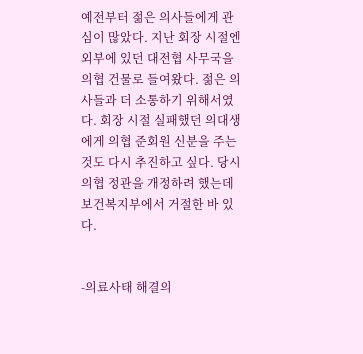예전부터 젊은 의사들에게 관심이 많았다. 지난 회장 시절엔 외부에 있던 대전협 사무국을 의협 건물로 들여왔다. 젊은 의사들과 더 소통하기 위해서였다. 회장 시절 실패했던 의대생에게 의협 준회원 신분을 주는 것도 다시 추진하고 싶다. 당시 의협 정관을 개정하려 했는데 보건복지부에서 거절한 바 있다.


-의료사태 해결의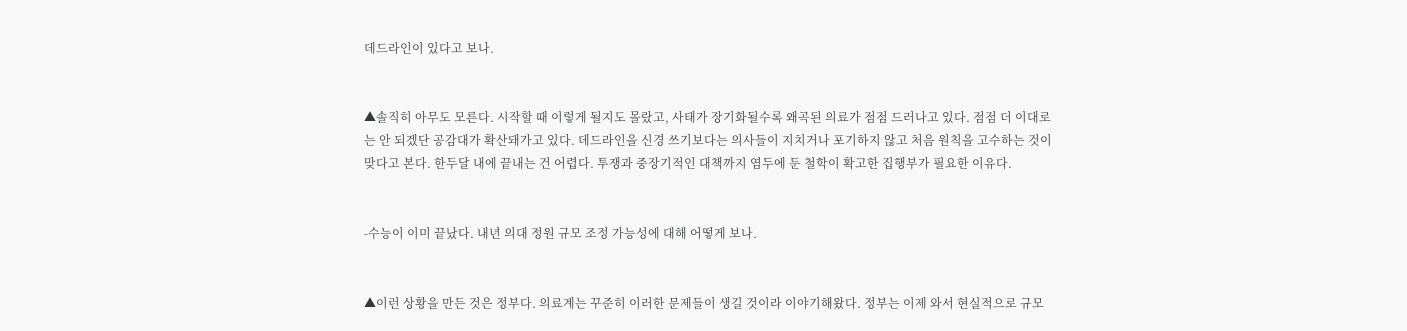데드라인이 있다고 보나.


▲솔직히 아무도 모른다. 시작할 때 이렇게 될지도 몰랐고, 사태가 장기화될수록 왜곡된 의료가 점점 드러나고 있다. 점점 더 이대로는 안 되겠단 공감대가 확산돼가고 있다. 데드라인을 신경 쓰기보다는 의사들이 지치거나 포기하지 않고 처음 원칙을 고수하는 것이 맞다고 본다. 한두달 내에 끝내는 건 어렵다. 투쟁과 중장기적인 대책까지 염두에 둔 철학이 확고한 집행부가 필요한 이유다.


-수능이 이미 끝났다. 내년 의대 정원 규모 조정 가능성에 대해 어떻게 보나.


▲이런 상황을 만든 것은 정부다. 의료계는 꾸준히 이러한 문제들이 생길 것이라 이야기해왔다. 정부는 이제 와서 현실적으로 규모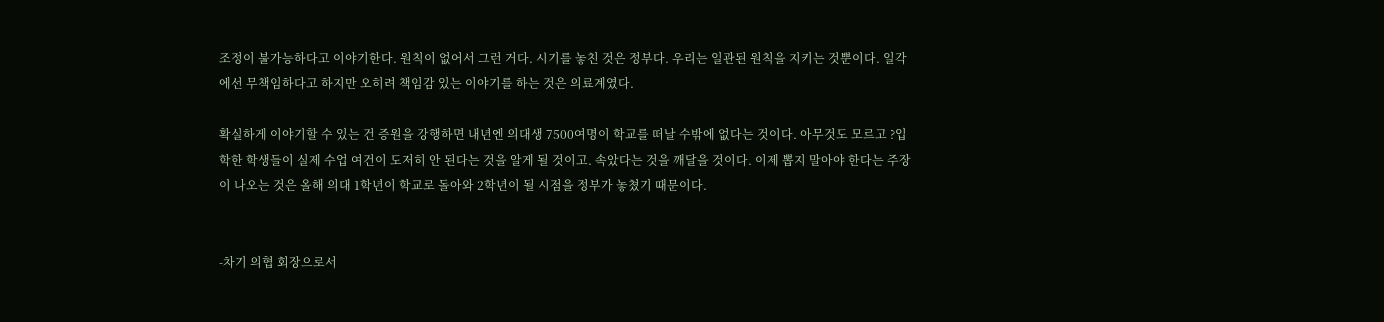조정이 불가능하다고 이야기한다. 원칙이 없어서 그런 거다. 시기를 놓친 것은 정부다. 우리는 일관된 원칙을 지키는 것뿐이다. 일각에선 무책임하다고 하지만 오히려 책임감 있는 이야기를 하는 것은 의료계였다.

확실하게 이야기할 수 있는 건 증원을 강행하면 내년엔 의대생 7500여명이 학교를 떠날 수밖에 없다는 것이다. 아무것도 모르고 ?입학한 학생들이 실제 수업 여건이 도저히 안 된다는 것을 알게 될 것이고. 속았다는 것을 깨달을 것이다. 이제 뽑지 말아야 한다는 주장이 나오는 것은 올해 의대 1학년이 학교로 돌아와 2학년이 될 시점을 정부가 놓쳤기 때문이다.


-차기 의협 회장으로서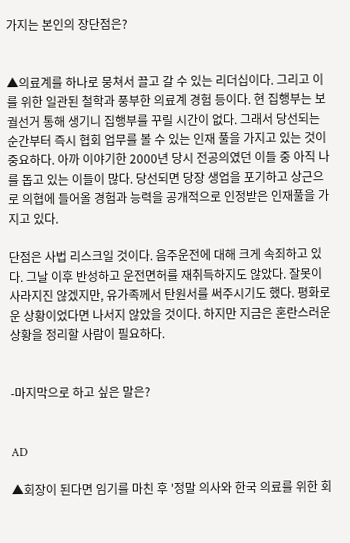가지는 본인의 장단점은?


▲의료계를 하나로 뭉쳐서 끌고 갈 수 있는 리더십이다. 그리고 이를 위한 일관된 철학과 풍부한 의료계 경험 등이다. 현 집행부는 보궐선거 통해 생기니 집행부를 꾸릴 시간이 없다. 그래서 당선되는 순간부터 즉시 협회 업무를 볼 수 있는 인재 풀을 가지고 있는 것이 중요하다. 아까 이야기한 2000년 당시 전공의였던 이들 중 아직 나를 돕고 있는 이들이 많다. 당선되면 당장 생업을 포기하고 상근으로 의협에 들어올 경험과 능력을 공개적으로 인정받은 인재풀을 가지고 있다.

단점은 사법 리스크일 것이다. 음주운전에 대해 크게 속죄하고 있다. 그날 이후 반성하고 운전면허를 재취득하지도 않았다. 잘못이 사라지진 않겠지만, 유가족께서 탄원서를 써주시기도 했다. 평화로운 상황이었다면 나서지 않았을 것이다. 하지만 지금은 혼란스러운 상황을 정리할 사람이 필요하다.


-마지막으로 하고 싶은 말은?


AD

▲회장이 된다면 임기를 마친 후 '정말 의사와 한국 의료를 위한 회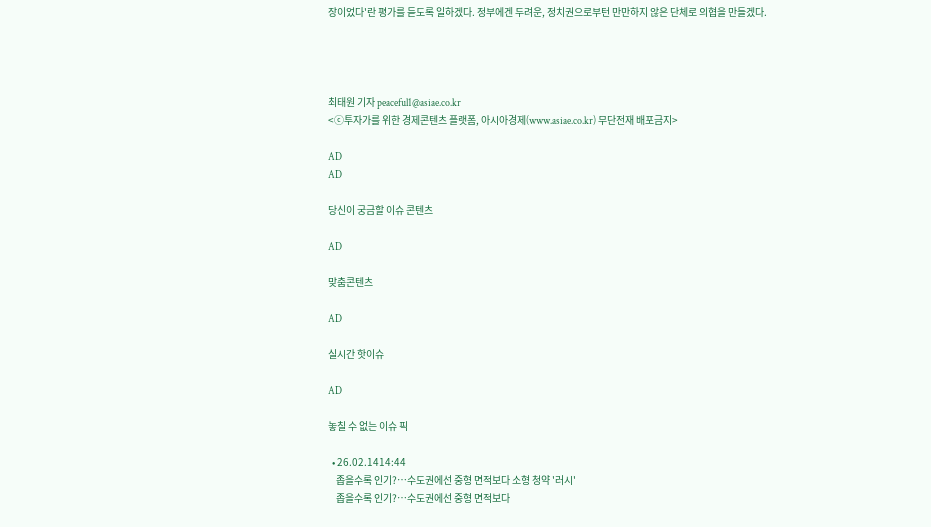장이었다'란 평가를 듣도록 일하겠다. 정부에겐 두려운, 정치권으로부턴 만만하지 않은 단체로 의협을 만들겠다.




최태원 기자 peaceful1@asiae.co.kr
<ⓒ투자가를 위한 경제콘텐츠 플랫폼, 아시아경제(www.asiae.co.kr) 무단전재 배포금지>

AD
AD

당신이 궁금할 이슈 콘텐츠

AD

맞춤콘텐츠

AD

실시간 핫이슈

AD

놓칠 수 없는 이슈 픽

  • 26.02.1414:44
    좁을수록 인기?…수도권에선 중형 면적보다 소형 청약 '러시'
    좁을수록 인기?…수도권에선 중형 면적보다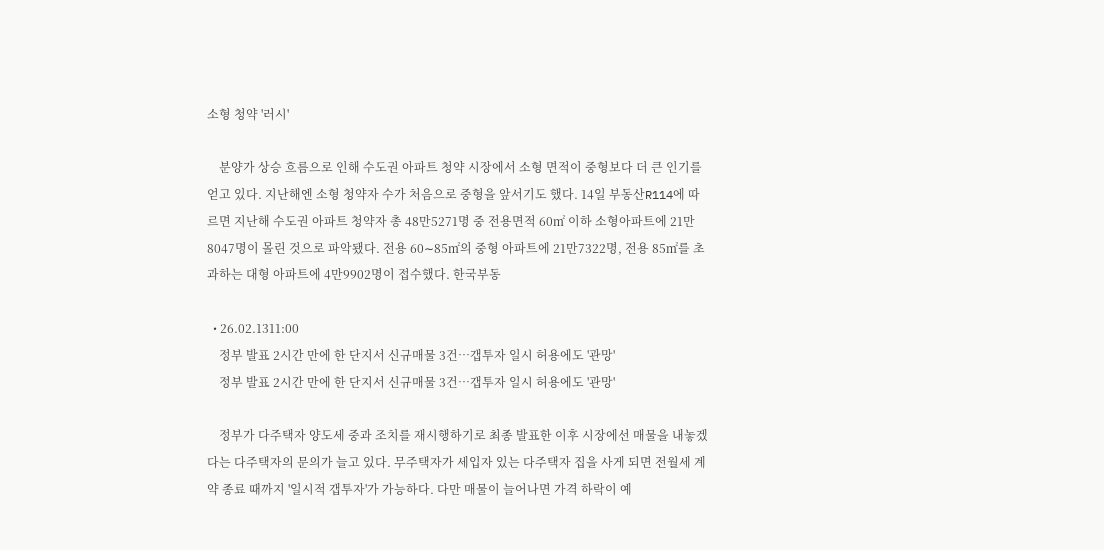소형 청약 '러시'

    분양가 상승 흐름으로 인해 수도권 아파트 청약 시장에서 소형 면적이 중형보다 더 큰 인기를 얻고 있다. 지난해엔 소형 청약자 수가 처음으로 중형을 앞서기도 했다. 14일 부동산R114에 따르면 지난해 수도권 아파트 청약자 총 48만5271명 중 전용면적 60㎡ 이하 소형아파트에 21만8047명이 몰린 것으로 파악됐다. 전용 60∼85㎡의 중형 아파트에 21만7322명, 전용 85㎡를 초과하는 대형 아파트에 4만9902명이 접수했다. 한국부동

  • 26.02.1311:00
    정부 발표 2시간 만에 한 단지서 신규매물 3건…갭투자 일시 허용에도 '관망'
    정부 발표 2시간 만에 한 단지서 신규매물 3건…갭투자 일시 허용에도 '관망'

    정부가 다주택자 양도세 중과 조치를 재시행하기로 최종 발표한 이후 시장에선 매물을 내놓겠다는 다주택자의 문의가 늘고 있다. 무주택자가 세입자 있는 다주택자 집을 사게 되면 전월세 계약 종료 때까지 '일시적 갭투자'가 가능하다. 다만 매물이 늘어나면 가격 하락이 예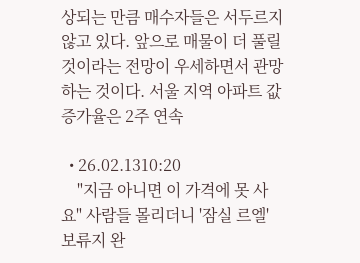상되는 만큼 매수자들은 서두르지 않고 있다. 앞으로 매물이 더 풀릴 것이라는 전망이 우세하면서 관망하는 것이다. 서울 지역 아파트 값 증가율은 2주 연속

  • 26.02.1310:20
    "지금 아니면 이 가격에 못 사요" 사람들 몰리더니 '잠실 르엘' 보류지 완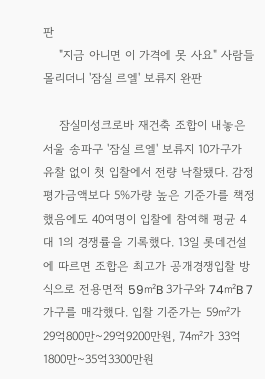판
    "지금 아니면 이 가격에 못 사요" 사람들 몰리더니 '잠실 르엘' 보류지 완판

    잠실미성크로바 재건축 조합이 내놓은 서울 송파구 '잠실 르엘' 보류지 10가구가 유찰 없이 첫 입찰에서 전량 낙찰됐다. 감정평가금액보다 5%가량 높은 기준가를 책정했음에도 40여명이 입찰에 참여해 평균 4대 1의 경쟁률을 기록했다. 13일 롯데건설에 따르면 조합은 최고가 공개경쟁입찰 방식으로 전용면적 59㎡B 3가구와 74㎡B 7가구를 매각했다. 입찰 기준가는 59㎡가 29억800만~29억9200만원, 74㎡가 33억1800만~35억3300만원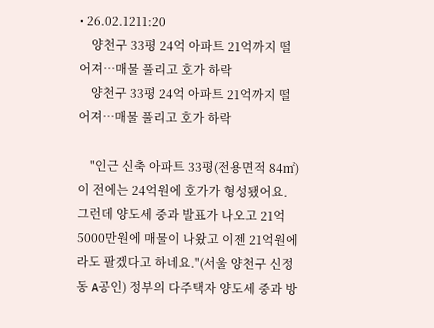• 26.02.1211:20
    양천구 33평 24억 아파트 21억까지 떨어져…매물 풀리고 호가 하락
    양천구 33평 24억 아파트 21억까지 떨어져…매물 풀리고 호가 하락

    "인근 신축 아파트 33평(전용면적 84㎡)이 전에는 24억원에 호가가 형성됐어요. 그런데 양도세 중과 발표가 나오고 21억5000만원에 매물이 나왔고 이젠 21억원에라도 팔겠다고 하네요."(서울 양천구 신정동 A공인) 정부의 다주택자 양도세 중과 방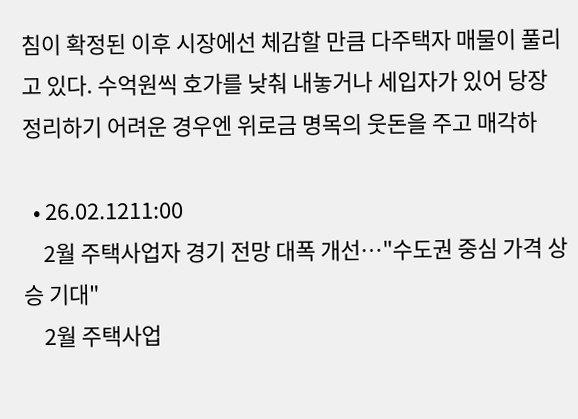침이 확정된 이후 시장에선 체감할 만큼 다주택자 매물이 풀리고 있다. 수억원씩 호가를 낮춰 내놓거나 세입자가 있어 당장 정리하기 어려운 경우엔 위로금 명목의 웃돈을 주고 매각하

  • 26.02.1211:00
    2월 주택사업자 경기 전망 대폭 개선…"수도권 중심 가격 상승 기대"
    2월 주택사업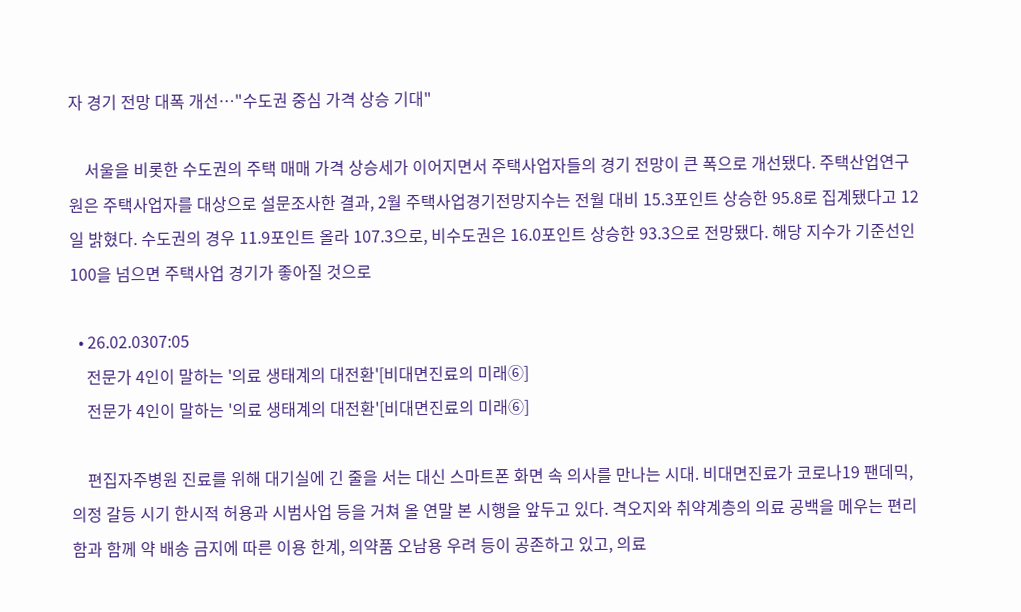자 경기 전망 대폭 개선…"수도권 중심 가격 상승 기대"

    서울을 비롯한 수도권의 주택 매매 가격 상승세가 이어지면서 주택사업자들의 경기 전망이 큰 폭으로 개선됐다. 주택산업연구원은 주택사업자를 대상으로 설문조사한 결과, 2월 주택사업경기전망지수는 전월 대비 15.3포인트 상승한 95.8로 집계됐다고 12일 밝혔다. 수도권의 경우 11.9포인트 올라 107.3으로, 비수도권은 16.0포인트 상승한 93.3으로 전망됐다. 해당 지수가 기준선인 100을 넘으면 주택사업 경기가 좋아질 것으로

  • 26.02.0307:05
    전문가 4인이 말하는 '의료 생태계의 대전환'[비대면진료의 미래⑥]
    전문가 4인이 말하는 '의료 생태계의 대전환'[비대면진료의 미래⑥]

    편집자주병원 진료를 위해 대기실에 긴 줄을 서는 대신 스마트폰 화면 속 의사를 만나는 시대. 비대면진료가 코로나19 팬데믹, 의정 갈등 시기 한시적 허용과 시범사업 등을 거쳐 올 연말 본 시행을 앞두고 있다. 격오지와 취약계층의 의료 공백을 메우는 편리함과 함께 약 배송 금지에 따른 이용 한계, 의약품 오남용 우려 등이 공존하고 있고, 의료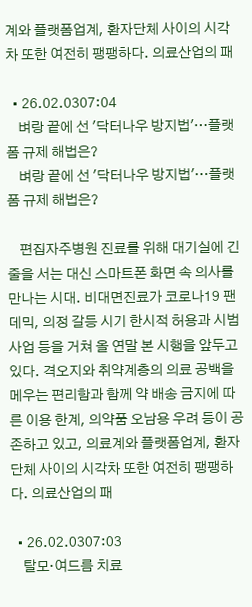계와 플랫폼업계, 환자단체 사이의 시각차 또한 여전히 팽팽하다. 의료산업의 패

  • 26.02.0307:04
    벼랑 끝에 선 '닥터나우 방지법'…플랫폼 규제 해법은?
    벼랑 끝에 선 '닥터나우 방지법'…플랫폼 규제 해법은?

    편집자주병원 진료를 위해 대기실에 긴 줄을 서는 대신 스마트폰 화면 속 의사를 만나는 시대. 비대면진료가 코로나19 팬데믹, 의정 갈등 시기 한시적 허용과 시범사업 등을 거쳐 올 연말 본 시행을 앞두고 있다. 격오지와 취약계층의 의료 공백을 메우는 편리함과 함께 약 배송 금지에 따른 이용 한계, 의약품 오남용 우려 등이 공존하고 있고, 의료계와 플랫폼업계, 환자단체 사이의 시각차 또한 여전히 팽팽하다. 의료산업의 패

  • 26.02.0307:03
    탈모·여드름 치료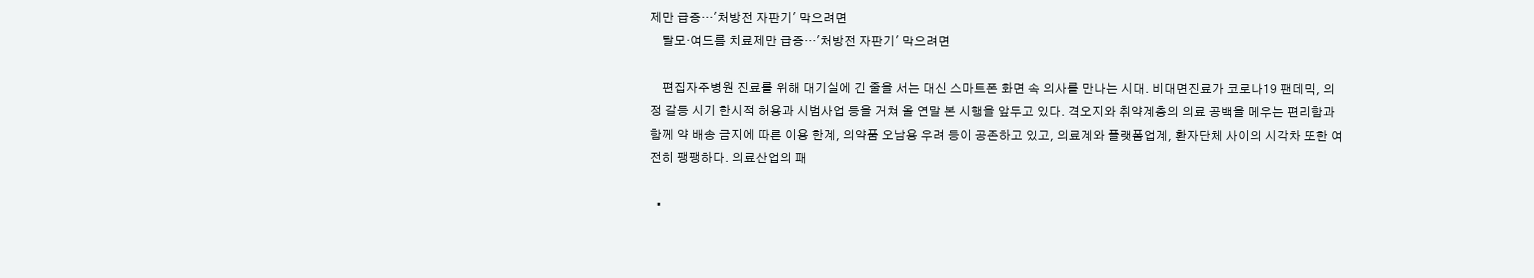제만 급증…'처방전 자판기' 막으려면
    탈모·여드름 치료제만 급증…'처방전 자판기' 막으려면

    편집자주병원 진료를 위해 대기실에 긴 줄을 서는 대신 스마트폰 화면 속 의사를 만나는 시대. 비대면진료가 코로나19 팬데믹, 의정 갈등 시기 한시적 허용과 시범사업 등을 거쳐 올 연말 본 시행을 앞두고 있다. 격오지와 취약계층의 의료 공백을 메우는 편리함과 함께 약 배송 금지에 따른 이용 한계, 의약품 오남용 우려 등이 공존하고 있고, 의료계와 플랫폼업계, 환자단체 사이의 시각차 또한 여전히 팽팽하다. 의료산업의 패

  •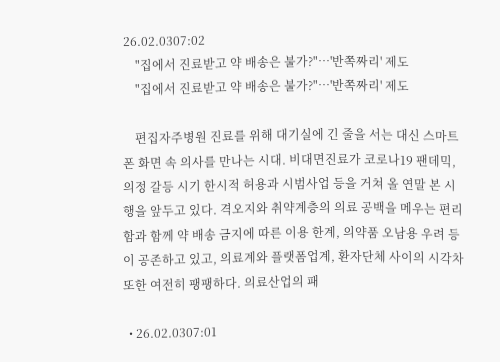26.02.0307:02
    "집에서 진료받고 약 배송은 불가?"…'반쪽짜리' 제도
    "집에서 진료받고 약 배송은 불가?"…'반쪽짜리' 제도

    편집자주병원 진료를 위해 대기실에 긴 줄을 서는 대신 스마트폰 화면 속 의사를 만나는 시대. 비대면진료가 코로나19 팬데믹, 의정 갈등 시기 한시적 허용과 시범사업 등을 거쳐 올 연말 본 시행을 앞두고 있다. 격오지와 취약계층의 의료 공백을 메우는 편리함과 함께 약 배송 금지에 따른 이용 한계, 의약품 오남용 우려 등이 공존하고 있고, 의료계와 플랫폼업계, 환자단체 사이의 시각차 또한 여전히 팽팽하다. 의료산업의 패

  • 26.02.0307:01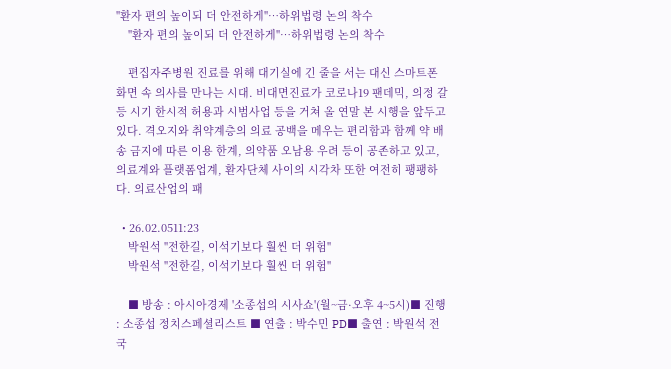"환자 편의 높이되 더 안전하게"…하위법령 논의 착수
    "환자 편의 높이되 더 안전하게"…하위법령 논의 착수

    편집자주병원 진료를 위해 대기실에 긴 줄을 서는 대신 스마트폰 화면 속 의사를 만나는 시대. 비대면진료가 코로나19 팬데믹, 의정 갈등 시기 한시적 허용과 시범사업 등을 거쳐 올 연말 본 시행을 앞두고 있다. 격오지와 취약계층의 의료 공백을 메우는 편리함과 함께 약 배송 금지에 따른 이용 한계, 의약품 오남용 우려 등이 공존하고 있고, 의료계와 플랫폼업계, 환자단체 사이의 시각차 또한 여전히 팽팽하다. 의료산업의 패

  • 26.02.0511:23
    박원석 "전한길, 이석기보다 훨씬 더 위험"
    박원석 "전한길, 이석기보다 훨씬 더 위험"

    ■ 방송 : 아시아경제 '소종섭의 시사쇼'(월~금·오후 4~5시)■ 진행 : 소종섭 정치스페셜리스트 ■ 연출 : 박수민 PD■ 출연 : 박원석 전 국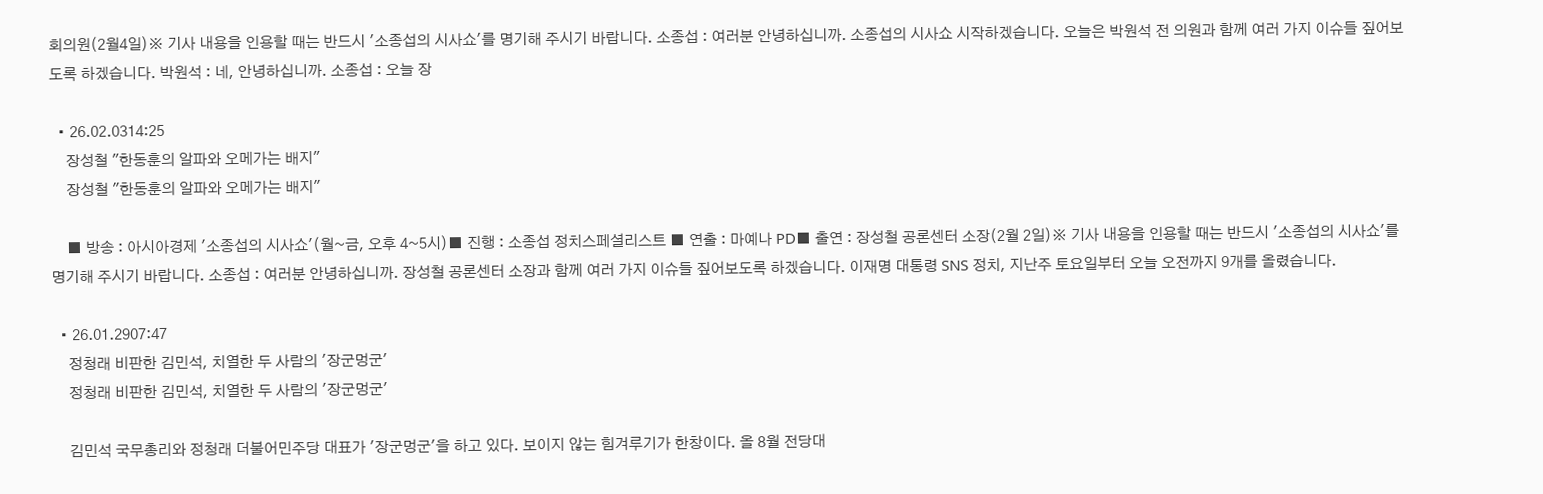회의원(2월4일)※ 기사 내용을 인용할 때는 반드시 '소종섭의 시사쇼'를 명기해 주시기 바랍니다. 소종섭 : 여러분 안녕하십니까. 소종섭의 시사쇼 시작하겠습니다. 오늘은 박원석 전 의원과 함께 여러 가지 이슈들 짚어보도록 하겠습니다. 박원석 : 네, 안녕하십니까. 소종섭 : 오늘 장

  • 26.02.0314:25
    장성철 "한동훈의 알파와 오메가는 배지"
    장성철 "한동훈의 알파와 오메가는 배지"

    ■ 방송 : 아시아경제 '소종섭의 시사쇼'(월~금, 오후 4~5시)■ 진행 : 소종섭 정치스페셜리스트 ■ 연출 : 마예나 PD■ 출연 : 장성철 공론센터 소장(2월 2일)※ 기사 내용을 인용할 때는 반드시 '소종섭의 시사쇼'를 명기해 주시기 바랍니다. 소종섭 : 여러분 안녕하십니까. 장성철 공론센터 소장과 함께 여러 가지 이슈들 짚어보도록 하겠습니다. 이재명 대통령 SNS 정치, 지난주 토요일부터 오늘 오전까지 9개를 올렸습니다.

  • 26.01.2907:47
    정청래 비판한 김민석, 치열한 두 사람의 '장군멍군'
    정청래 비판한 김민석, 치열한 두 사람의 '장군멍군'

    김민석 국무총리와 정청래 더불어민주당 대표가 '장군멍군'을 하고 있다. 보이지 않는 힘겨루기가 한창이다. 올 8월 전당대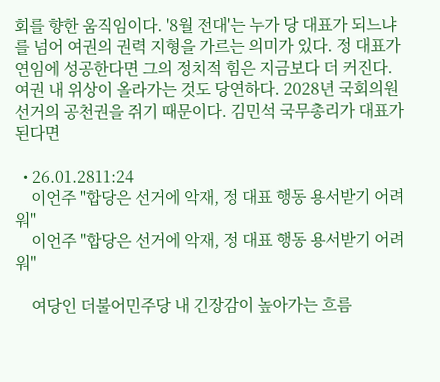회를 향한 움직임이다. '8월 전대'는 누가 당 대표가 되느냐를 넘어 여권의 권력 지형을 가르는 의미가 있다. 정 대표가 연임에 성공한다면 그의 정치적 힘은 지금보다 더 커진다. 여권 내 위상이 올라가는 것도 당연하다. 2028년 국회의원 선거의 공천권을 쥐기 때문이다. 김민석 국무총리가 대표가 된다면

  • 26.01.2811:24
    이언주 "합당은 선거에 악재, 정 대표 행동 용서받기 어려워"
    이언주 "합당은 선거에 악재, 정 대표 행동 용서받기 어려워"

    여당인 더불어민주당 내 긴장감이 높아가는 흐름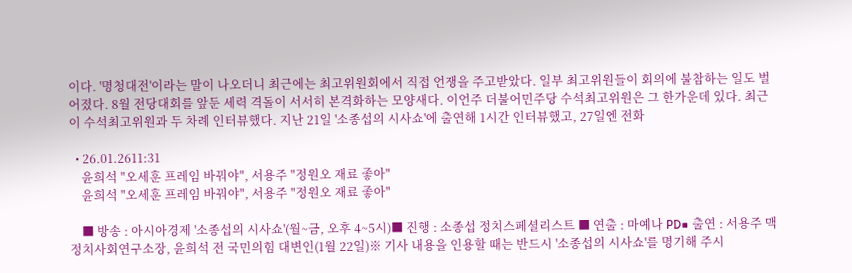이다. '명청대전'이라는 말이 나오더니 최근에는 최고위원회에서 직접 언쟁을 주고받았다. 일부 최고위원들이 회의에 불참하는 일도 벌어졌다. 8월 전당대회를 앞둔 세력 격돌이 서서히 본격화하는 모양새다. 이언주 더불어민주당 수석최고위원은 그 한가운데 있다. 최근 이 수석최고위원과 두 차례 인터뷰했다. 지난 21일 '소종섭의 시사쇼'에 출연해 1시간 인터뷰했고, 27일엔 전화

  • 26.01.2611:31
    윤희석 "오세훈 프레임 바꿔야", 서용주 "정원오 재료 좋아"
    윤희석 "오세훈 프레임 바꿔야", 서용주 "정원오 재료 좋아"

    ■ 방송 : 아시아경제 '소종섭의 시사쇼'(월~금, 오후 4~5시)■ 진행 : 소종섭 정치스페셜리스트 ■ 연출 : 마예나 PD■ 출연 : 서용주 맥정치사회연구소장, 윤희석 전 국민의힘 대변인(1월 22일)※ 기사 내용을 인용할 때는 반드시 '소종섭의 시사쇼'를 명기해 주시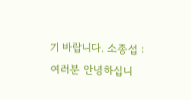기 바랍니다. 소종섭 : 여러분 안녕하십니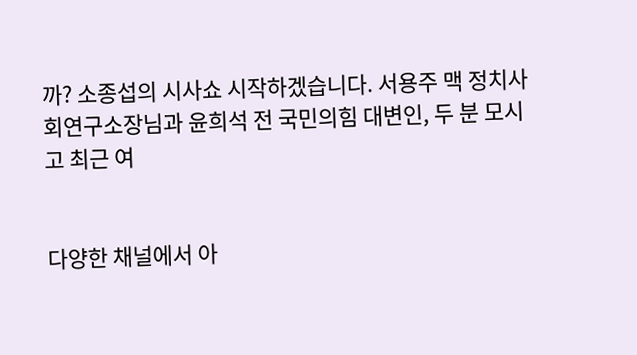까? 소종섭의 시사쇼 시작하겠습니다. 서용주 맥 정치사회연구소장님과 윤희석 전 국민의힘 대변인, 두 분 모시고 최근 여


다양한 채널에서 아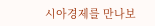시아경제를 만나보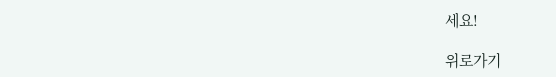세요!

위로가기